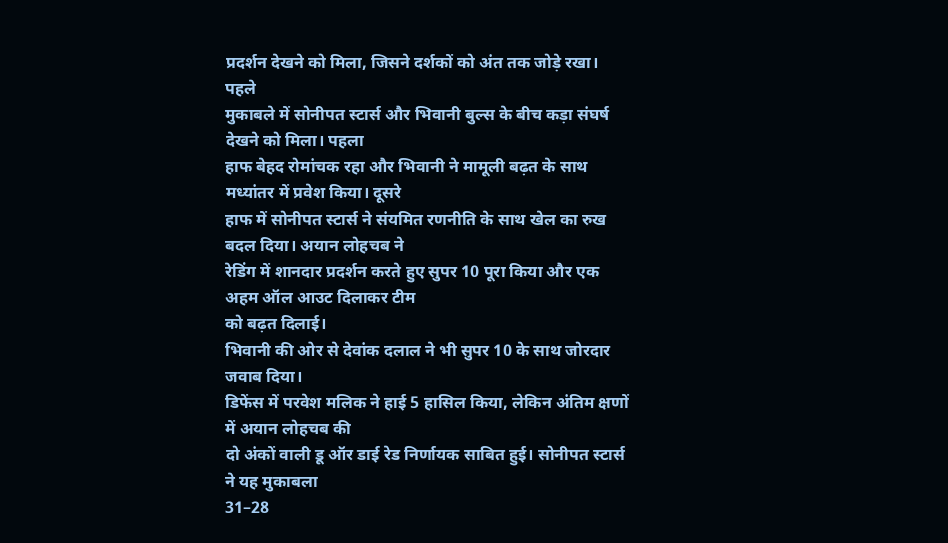प्रदर्शन देखने को मिला, जिसने दर्शकों को अंत तक जोड़े रखा।
पहले
मुकाबले में सोनीपत स्टार्स और भिवानी बुल्स के बीच कड़ा संघर्ष देखने को मिला। पहला
हाफ बेहद रोमांचक रहा और भिवानी ने मामूली बढ़त के साथ मध्यांतर में प्रवेश किया। दूसरे
हाफ में सोनीपत स्टार्स ने संयमित रणनीति के साथ खेल का रुख बदल दिया। अयान लोहचब ने
रेडिंग में शानदार प्रदर्शन करते हुए सुपर 10 पूरा किया और एक अहम ऑल आउट दिलाकर टीम
को बढ़त दिलाई।
भिवानी की ओर से देवांक दलाल ने भी सुपर 10 के साथ जोरदार जवाब दिया।
डिफेंस में परवेश मलिक ने हाई 5 हासिल किया, लेकिन अंतिम क्षणों में अयान लोहचब की
दो अंकों वाली डू ऑर डाई रेड निर्णायक साबित हुई। सोनीपत स्टार्स ने यह मुकाबला
31–28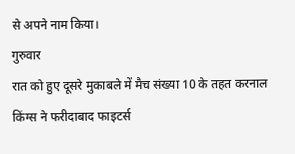से अपने नाम किया।
गुरुवार
रात को हुए दूसरे मुकाबले में मैच संख्या 10 के तहत करनाल किंग्स ने फरीदाबाद फाइटर्स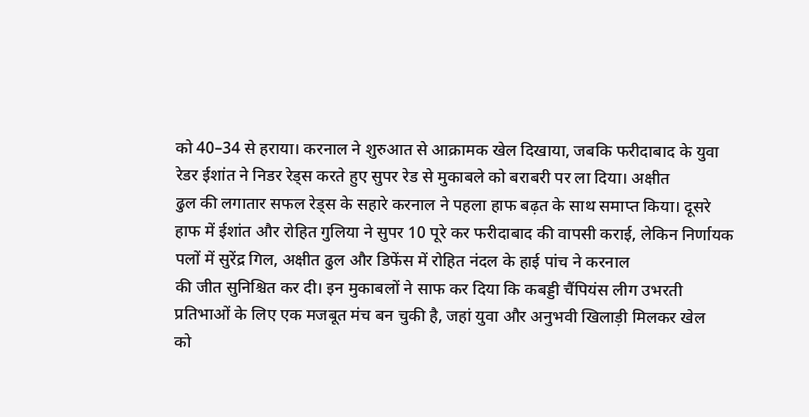को 40–34 से हराया। करनाल ने शुरुआत से आक्रामक खेल दिखाया, जबकि फरीदाबाद के युवा
रेडर ईशांत ने निडर रेड्स करते हुए सुपर रेड से मुकाबले को बराबरी पर ला दिया। अक्षीत
ढुल की लगातार सफल रेड्स के सहारे करनाल ने पहला हाफ बढ़त के साथ समाप्त किया। दूसरे
हाफ में ईशांत और रोहित गुलिया ने सुपर 10 पूरे कर फरीदाबाद की वापसी कराई, लेकिन निर्णायक
पलों में सुरेंद्र गिल, अक्षीत ढुल और डिफेंस में रोहित नंदल के हाई पांच ने करनाल
की जीत सुनिश्चित कर दी। इन मुकाबलों ने साफ कर दिया कि कबड्डी चैंपियंस लीग उभरती
प्रतिभाओं के लिए एक मजबूत मंच बन चुकी है, जहां युवा और अनुभवी खिलाड़ी मिलकर खेल
को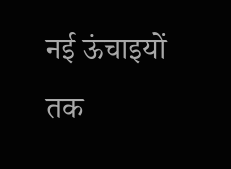नई ऊंचाइयों तक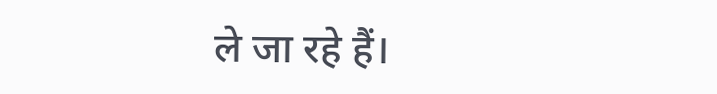ले जा रहे हैं।